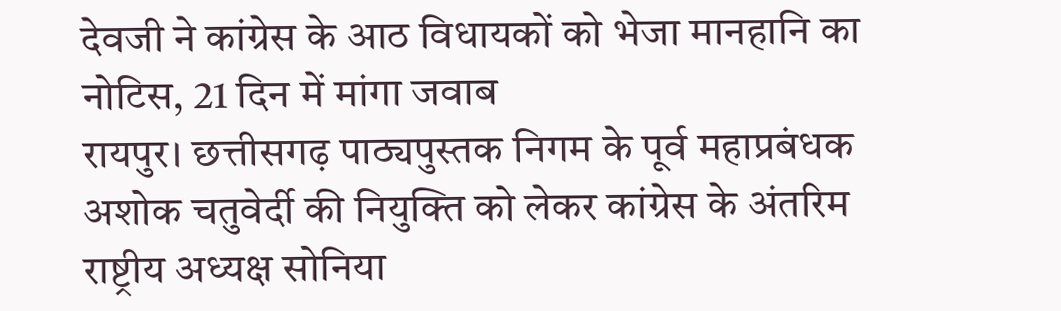देवजी ने कांग्रेस के आठ विधायकों को भेजा मानहानि का नोटिस, 21 दिन में मांगा जवाब
रायपुर। छत्तीसगढ़ पाठ्यपुस्तक निगम के पूर्व महाप्रबंधक अशोक चतुवेर्दी की नियुक्ति को लेकर कांग्रेस के अंतरिम राष्ट्रीय अध्यक्ष सोनिया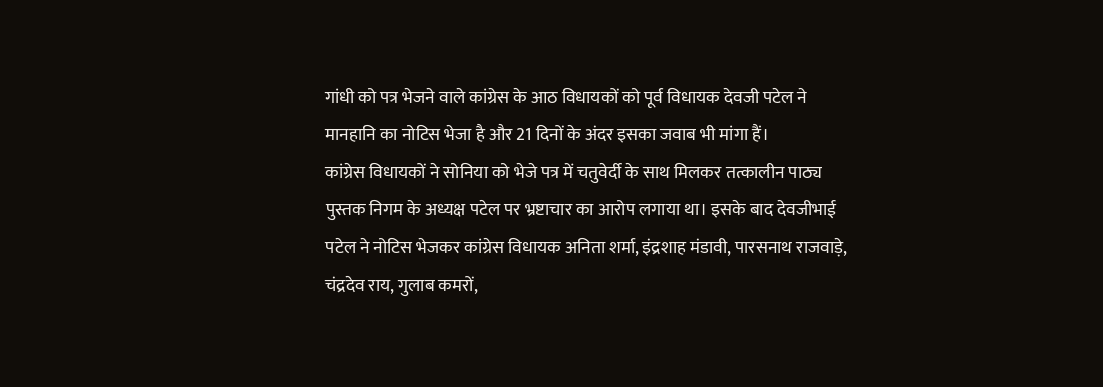गांधी को पत्र भेजने वाले कांग्रेस के आठ विधायकों को पूर्व विधायक देवजी पटेल ने मानहानि का नोटिस भेजा है और 21 दिनों के अंदर इसका जवाब भी मांगा हैं।
कांग्रेस विधायकों ने सोनिया को भेजे पत्र में चतुवेर्दी के साथ मिलकर तत्कालीन पाठ्य पुस्तक निगम के अध्यक्ष पटेल पर भ्रष्टाचार का आरोप लगाया था। इसके बाद देवजीभाई पटेल ने नोटिस भेजकर कांग्रेस विधायक अनिता शर्मा, इंद्रशाह मंडावी, पारसनाथ राजवाड़े, चंद्रदेव राय, गुलाब कमरों,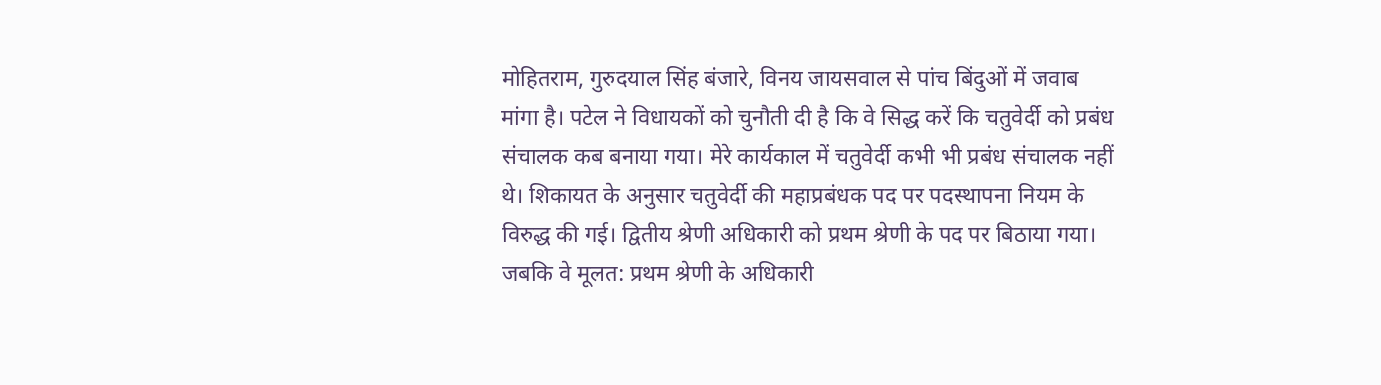मोहितराम, गुरुदयाल सिंह बंजारे, विनय जायसवाल से पांच बिंदुओं में जवाब मांगा है। पटेल ने विधायकों को चुनौती दी है कि वे सिद्ध करें कि चतुवेर्दी को प्रबंध संचालक कब बनाया गया। मेरे कार्यकाल में चतुवेर्दी कभी भी प्रबंध संचालक नहीं थे। शिकायत के अनुसार चतुवेर्दी की महाप्रबंधक पद पर पदस्थापना नियम के विरुद्ध की गई। द्वितीय श्रेणी अधिकारी को प्रथम श्रेणी के पद पर बिठाया गया। जबकि वे मूलत: प्रथम श्रेणी के अधिकारी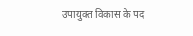उपायुक्त विकास के पद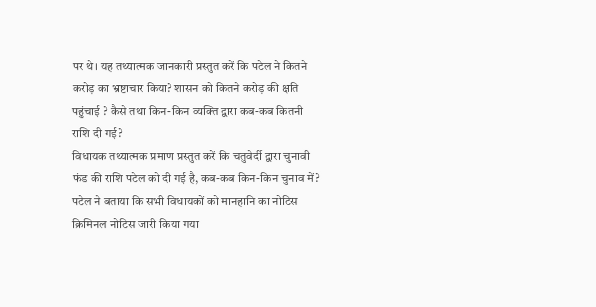पर थे। यह तथ्यात्मक जानकारी प्रस्तुत करें कि पटेल ने कितने करोड़ का भ्रष्टाचार किया? शासन को कितने करोड़ की क्षति पहुंचाई ? कैसे तथा किन-किन व्यक्ति द्वारा कब-कब कितनी राशि दी गई?
विधायक तथ्यात्मक प्रमाण प्रस्तुत करें कि चतुवेर्दी द्वारा चुनावी फंड की राशि पटेल को दी गई है, कब-कब किन-किन चुनाव में? पटेल ने बताया कि सभी विधायकों को मानहानि का नोटिस क्रिमिनल नोटिस जारी किया गया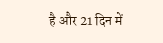है और 21 दिन में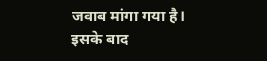जवाब मांगा गया है। इसके बाद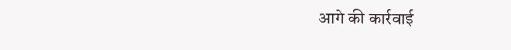आगे की कार्रवाई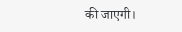की जाएगी।